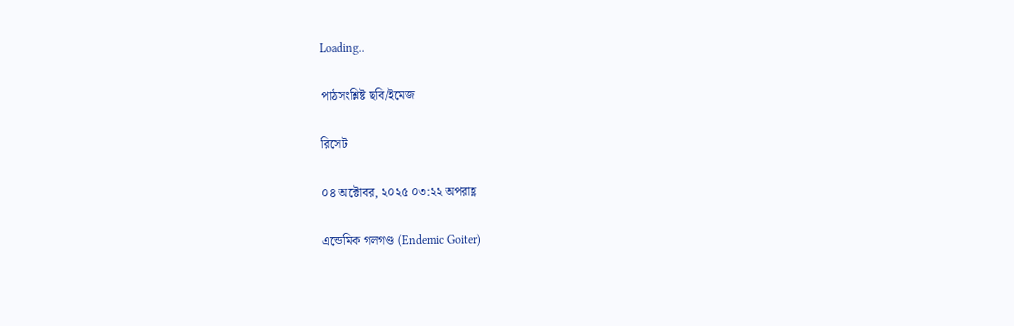Loading..

পাঠসংশ্লিষ্ট ছবি/ইমেজ

রিসেট

০৪ অক্টোবর, ২০২৫ ০৩:২২ অপরাহ্ণ

এন্ডেমিক গলগণ্ড (Endemic Goiter)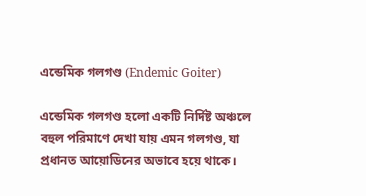এন্ডেমিক গলগণ্ড (Endemic Goiter)

এন্ডেমিক গলগণ্ড হলো একটি নির্দিষ্ট অঞ্চলে বহুল পরিমাণে দেখা যায় এমন গলগণ্ড, যা প্রধানত আয়োডিনের অভাবে হয়ে থাকে।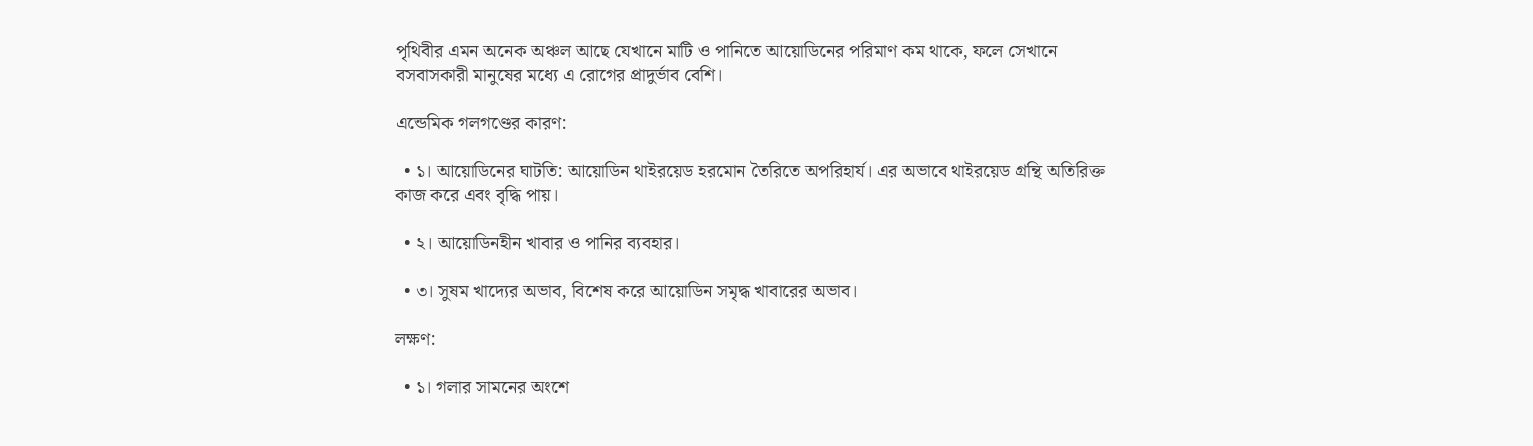পৃথিবীর এমন অনেক অঞ্চল আছে যেখানে মাটি ও পানিতে আয়োডিনের পরিমাণ কম থাকে, ফলে সেখানে বসবাসকারী মানুষের মধ্যে এ রোগের প্রাদুর্ভাব বেশি।

এন্ডেমিক গলগণ্ডের কারণ:

  • ১। আয়োডিনের ঘাটতি: আয়োডিন থাইরয়েড হরমোন তৈরিতে অপরিহার্য। এর অভাবে থাইরয়েড গ্রন্থি অতিরিক্ত কাজ করে এবং বৃদ্ধি পায়।

  • ২। আয়োডিনহীন খাবার ও পানির ব্যবহার।

  • ৩। সুষম খাদ্যের অভাব, বিশেষ করে আয়োডিন সমৃদ্ধ খাবারের অভাব।

লক্ষণ:

  • ১। গলার সামনের অংশে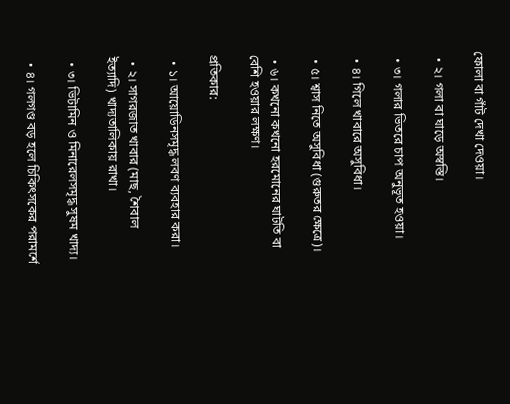ফোলা বা গাঁট দেখা দেওয়া।

  • ২। গলা বা ঘাড়ে অস্বস্তি।

  • ৩। গলার ভিতরে চাপ অনুভূত হওয়া।

  • ৪। গিলে খাবারে অসুবিধা।

  • ৫। শ্বাস নিতে অসুবিধা (গুরুতর ক্ষেত্রে)।

  • ৬। কখনো কখনো হরমোনের ঘাটতি বা বেশি হওয়ার লক্ষণ।

প্রতিকার:

  • ১। আয়োডিনসমৃদ্ধ লবণ ব্যবহার করা।

  • ২। সাগরজাত খাবার (মাছ, শৈবাল ইত্যাদি) খাদ্যতালিকায় রাখা।

  • ৩। ভিটামিন ও মিনারেলসমৃদ্ধ সুষম খাদ্য।

  • ৪। গলগণ্ড বড় হলে চিকিৎসকের পরামর্শে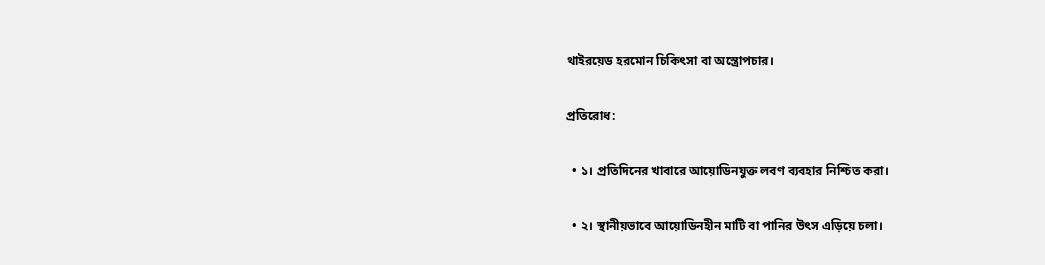থাইরয়েড হরমোন চিকিৎসা বা অস্ত্রোপচার।

প্রতিরোধ:

  • ১। প্রতিদিনের খাবারে আয়োডিনযুক্ত লবণ ব্যবহার নিশ্চিত করা।

  • ২। স্থানীয়ভাবে আয়োডিনহীন মাটি বা পানির উৎস এড়িয়ে চলা।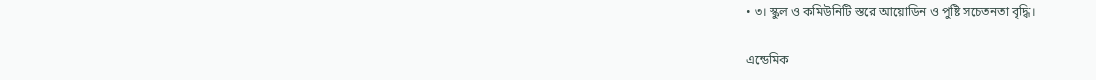• ৩। স্কুল ও কমিউনিটি স্তরে আয়োডিন ও পুষ্টি সচেতনতা বৃদ্ধি।

এন্ডেমিক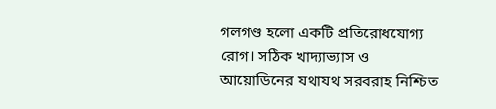গলগণ্ড হলো একটি প্রতিরোধযোগ্য রোগ। সঠিক খাদ্যাভ্যাস ও আয়োডিনের যথাযথ সরবরাহ নিশ্চিত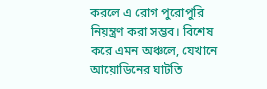করলে এ রোগ পুরোপুরি নিয়ন্ত্রণ করা সম্ভব। বিশেষ করে এমন অঞ্চলে, যেখানে আয়োডিনের ঘাটতি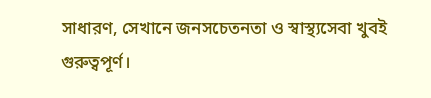সাধারণ, সেখানে জনসচেতনতা ও স্বাস্থ্যসেবা খুবই গুরুত্বপূর্ণ।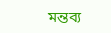মন্তব্য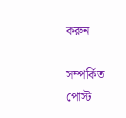করুন

সম্পর্কিত পোস্ট